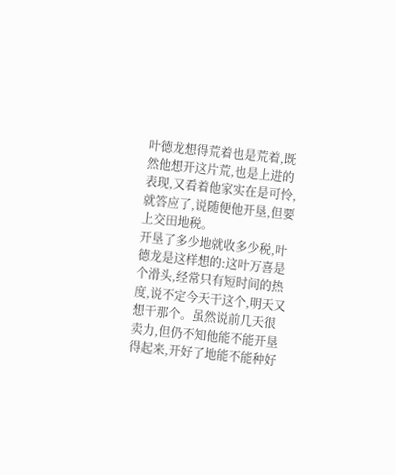叶德龙想得荒着也是荒着,既然他想开这片荒,也是上进的表现,又看着他家实在是可怜,就答应了,说随便他开垦,但要上交田地税。
开垦了多少地就收多少税,叶德龙是这样想的:这叶万喜是个滑头,经常只有短时间的热度,说不定今天干这个,明天又想干那个。虽然说前几天很卖力,但仍不知他能不能开垦得起来,开好了地能不能种好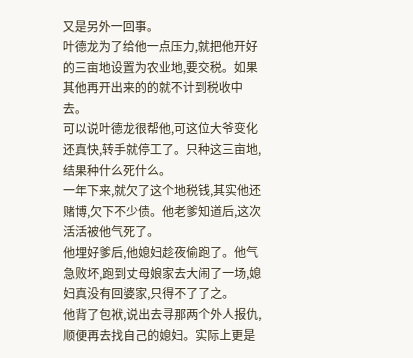又是另外一回事。
叶德龙为了给他一点压力,就把他开好的三亩地设置为农业地,要交税。如果其他再开出来的的就不计到税收中去。
可以说叶德龙很帮他,可这位大爷变化还真快,转手就停工了。只种这三亩地,结果种什么死什么。
一年下来,就欠了这个地税钱,其实他还赌博,欠下不少债。他老爹知道后,这次活活被他气死了。
他埋好爹后,他媳妇趁夜偷跑了。他气急败坏,跑到丈母娘家去大闹了一场,媳妇真没有回婆家,只得不了了之。
他背了包袱,说出去寻那两个外人报仇,顺便再去找自己的媳妇。实际上更是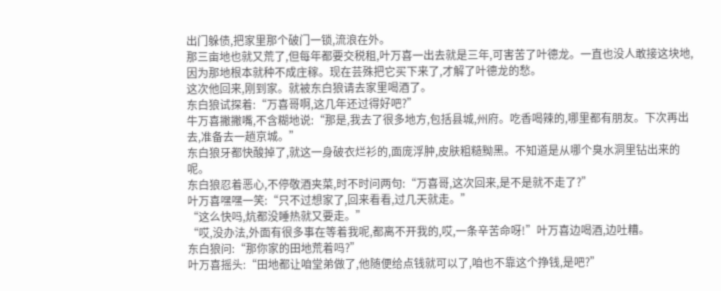出门躲债,把家里那个破门一锁,流浪在外。
那三亩地也就又荒了,但每年都要交税租,叶万喜一出去就是三年,可害苦了叶德龙。一直也没人敢接这块地,因为那地根本就种不成庄稼。现在芸殊把它买下来了,才解了叶德龙的愁。
这次他回来,刚到家。就被东白狼请去家里喝酒了。
东白狼试探着:“万喜哥啊,这几年还过得好吧?”
牛万喜撇撇嘴,不含糊地说:“那是,我去了很多地方,包括县城,州府。吃香喝辣的,哪里都有朋友。下次再出去,准备去一趟京城。”
东白狼牙都快酸掉了,就这一身破衣烂衫的,面庞浮肿,皮肤粗糙黝黑。不知道是从哪个臭水洞里钻出来的呢。
东白狼忍着恶心,不停敬酒夹菜,时不时问两句:“万喜哥,这次回来,是不是就不走了?”
叶万喜嘿嘿一笑:“只不过想家了,回来看看,过几天就走。”
“这么快吗,炕都没睡热就又要走。”
“哎,没办法,外面有很多事在等着我呢,都离不开我的,哎,一条辛苦命呀!”叶万喜边喝酒,边吐糟。
东白狼问:“那你家的田地荒着吗?”
叶万喜摇头:“田地都让咱堂弟做了,他随便给点钱就可以了,咱也不靠这个挣钱,是吧?”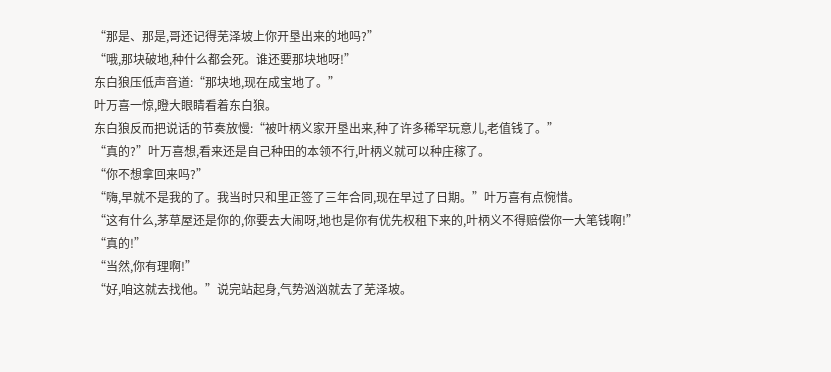“那是、那是,哥还记得芜泽坡上你开垦出来的地吗?”
“哦,那块破地,种什么都会死。谁还要那块地呀!”
东白狼压低声音道:“那块地,现在成宝地了。”
叶万喜一惊,瞪大眼睛看着东白狼。
东白狼反而把说话的节奏放慢:“被叶柄义家开垦出来,种了许多稀罕玩意儿,老值钱了。”
“真的?”叶万喜想,看来还是自己种田的本领不行,叶柄义就可以种庄稼了。
“你不想拿回来吗?”
“嗨,早就不是我的了。我当时只和里正签了三年合同,现在早过了日期。”叶万喜有点惋惜。
“这有什么,茅草屋还是你的,你要去大闹呀,地也是你有优先权租下来的,叶柄义不得赔偿你一大笔钱啊!”
“真的!”
“当然,你有理啊!”
“好,咱这就去找他。”说完站起身,气势汹汹就去了芜泽坡。